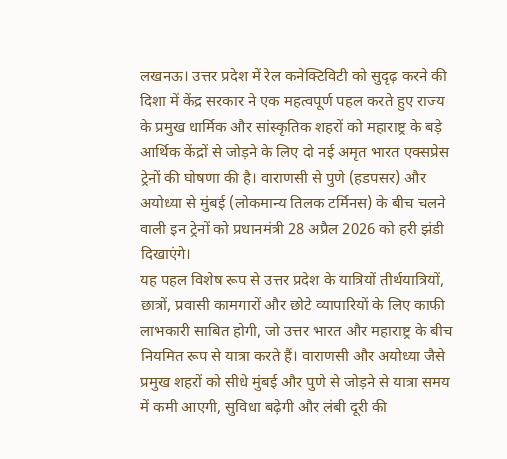लखनऊ। उत्तर प्रदेश में रेल कनेक्टिविटी को सुदृढ़ करने की दिशा में केंद्र सरकार ने एक महत्वपूर्ण पहल करते हुए राज्य के प्रमुख धार्मिक और सांस्कृतिक शहरों को महाराष्ट्र के बड़े आर्थिक केंद्रों से जोड़ने के लिए दो नई अमृत भारत एक्सप्रेस ट्रेनों की घोषणा की है। वाराणसी से पुणे (हडपसर) और अयोध्या से मुंबई (लोकमान्य तिलक टर्मिनस) के बीच चलने वाली इन ट्रेनों को प्रधानमंत्री 28 अप्रैल 2026 को हरी झंडी दिखाएंगे।
यह पहल विशेष रूप से उत्तर प्रदेश के यात्रियों तीर्थयात्रियों, छात्रों, प्रवासी कामगारों और छोटे व्यापारियों के लिए काफी लाभकारी साबित होगी, जो उत्तर भारत और महाराष्ट्र के बीच नियमित रूप से यात्रा करते हैं। वाराणसी और अयोध्या जैसे प्रमुख शहरों को सीधे मुंबई और पुणे से जोड़ने से यात्रा समय में कमी आएगी, सुविधा बढ़ेगी और लंबी दूरी की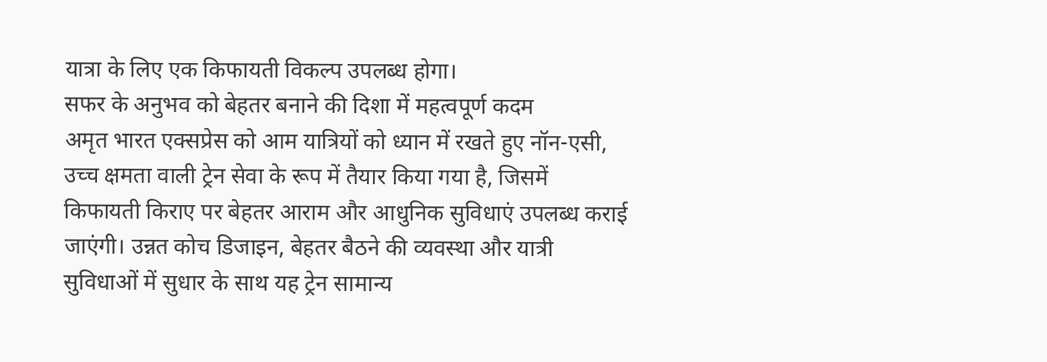यात्रा के लिए एक किफायती विकल्प उपलब्ध होगा।
सफर के अनुभव को बेहतर बनाने की दिशा में महत्वपूर्ण कदम
अमृत भारत एक्सप्रेस को आम यात्रियों को ध्यान में रखते हुए नॉन-एसी, उच्च क्षमता वाली ट्रेन सेवा के रूप में तैयार किया गया है, जिसमें किफायती किराए पर बेहतर आराम और आधुनिक सुविधाएं उपलब्ध कराई जाएंगी। उन्नत कोच डिजाइन, बेहतर बैठने की व्यवस्था और यात्री सुविधाओं में सुधार के साथ यह ट्रेन सामान्य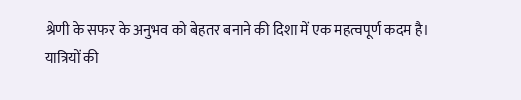श्रेणी के सफर के अनुभव को बेहतर बनाने की दिशा में एक महत्वपूर्ण कदम है।
यात्रियों की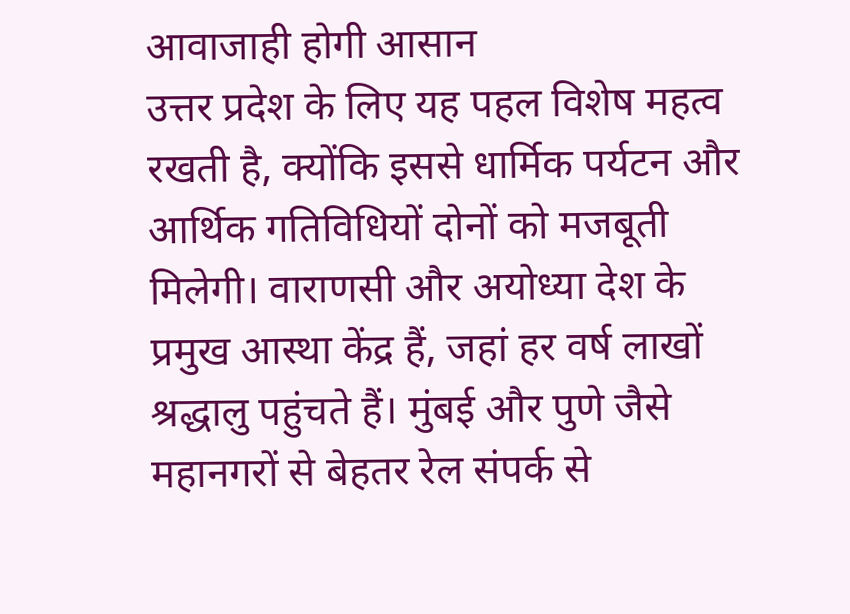आवाजाही होगी आसान
उत्तर प्रदेश के लिए यह पहल विशेष महत्व रखती है, क्योंकि इससे धार्मिक पर्यटन और आर्थिक गतिविधियों दोनों को मजबूती मिलेगी। वाराणसी और अयोध्या देश के प्रमुख आस्था केंद्र हैं, जहां हर वर्ष लाखों श्रद्धालु पहुंचते हैं। मुंबई और पुणे जैसे महानगरों से बेहतर रेल संपर्क से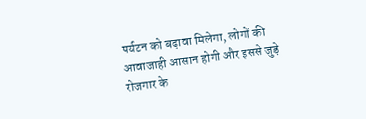पर्यटन को बढ़ावा मिलेगा, लोगों की आवाजाही आसान होगी और इससे जुड़े रोजगार के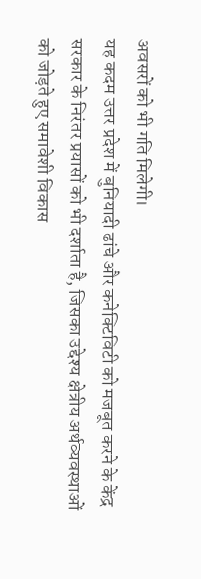अवसरों को भी गति मिलेगी।
यह कदम उत्तर प्रदेश में बुनियादी ढांचे और कनेक्टिविटी को मजबूत करने के केंद्र सरकार के निरंतर प्रयासों को भी दर्शाता है, जिसका उद्देश्य क्षेत्रीय अर्थव्यवस्थाओं को जोड़ते हुए समावेशी विकास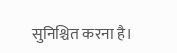सुनिश्चित करना है।